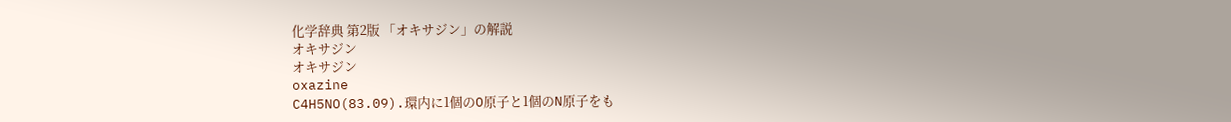化学辞典 第2版 「オキサジン」の解説
オキサジン
オキサジン
oxazine
C4H5NO(83.09).環内に1個のO原子と1個のN原子をも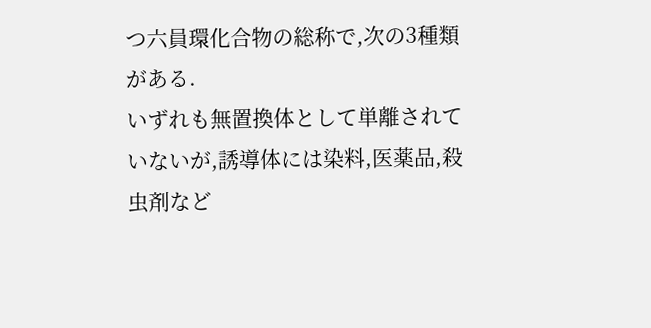つ六員環化合物の総称で,次の3種類がある.
いずれも無置換体として単離されていないが,誘導体には染料,医薬品,殺虫剤など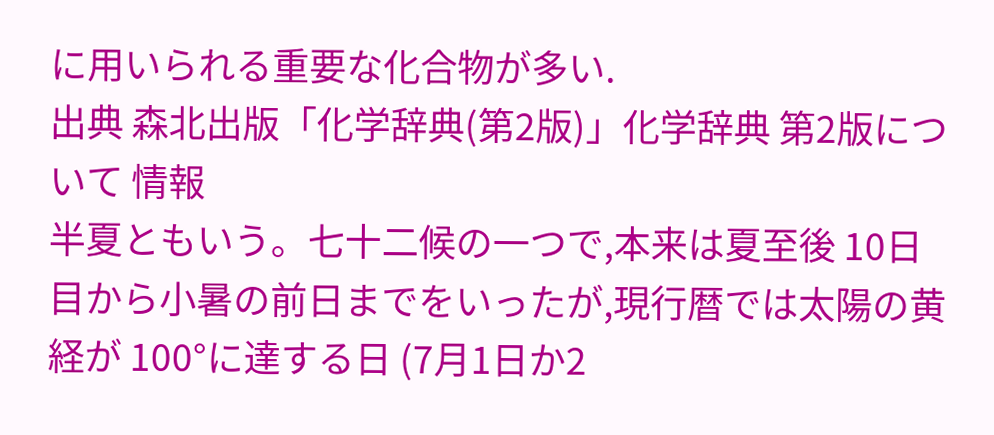に用いられる重要な化合物が多い.
出典 森北出版「化学辞典(第2版)」化学辞典 第2版について 情報
半夏ともいう。七十二候の一つで,本来は夏至後 10日目から小暑の前日までをいったが,現行暦では太陽の黄経が 100°に達する日 (7月1日か2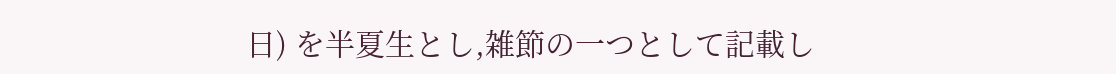日) を半夏生とし,雑節の一つとして記載し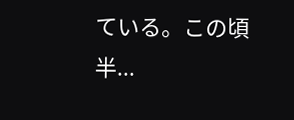ている。この頃半...